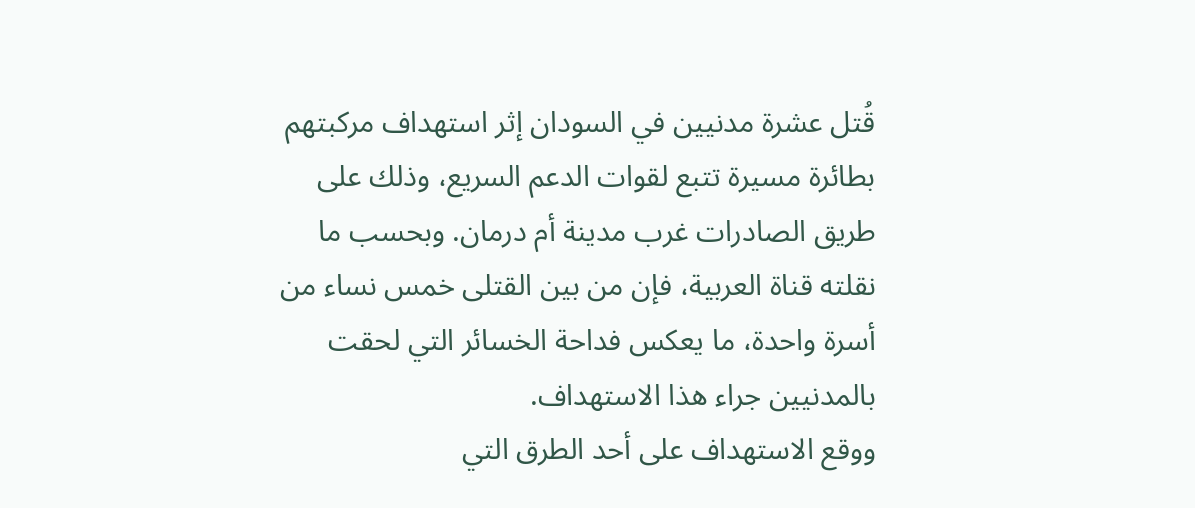قُتل عشرة مدنيين في السودان إثر استهداف مركبتهم بطائرة مسيرة تتبع لقوات الدعم السريع، وذلك على طريق الصادرات غرب مدينة أم درمان. وبحسب ما نقلته قناة العربية، فإن من بين القتلى خمس نساء من أسرة واحدة، ما يعكس فداحة الخسائر التي لحقت بالمدنيين جراء هذا الاستهداف.
ووقع الاستهداف على أحد الطرق التي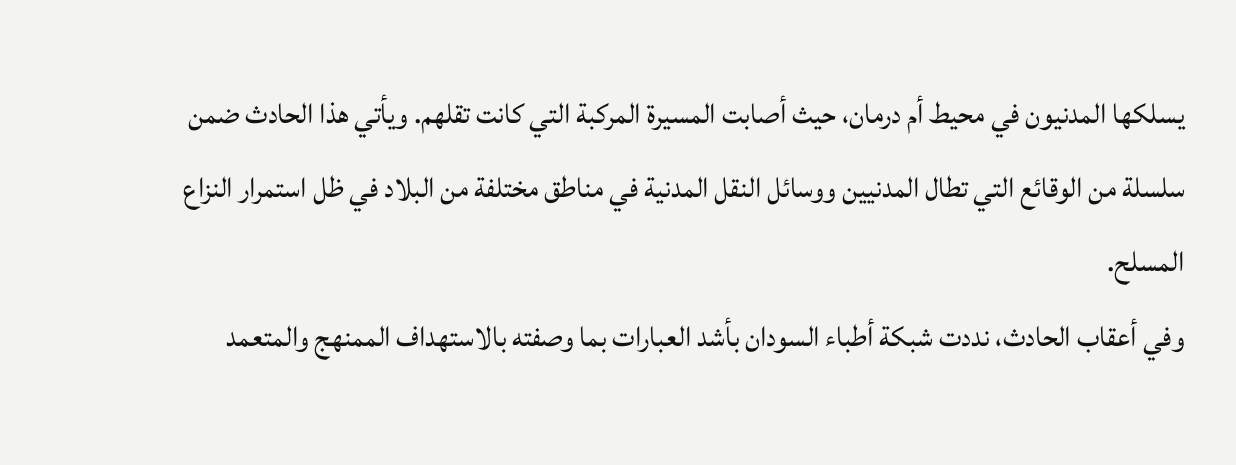يسلكها المدنيون في محيط أم درمان، حيث أصابت المسيرة المركبة التي كانت تقلهم. ويأتي هذا الحادث ضمن سلسلة من الوقائع التي تطال المدنيين ووسائل النقل المدنية في مناطق مختلفة من البلاد في ظل استمرار النزاع المسلح.
وفي أعقاب الحادث، نددت شبكة أطباء السودان بأشد العبارات بما وصفته بالاستهداف الممنهج والمتعمد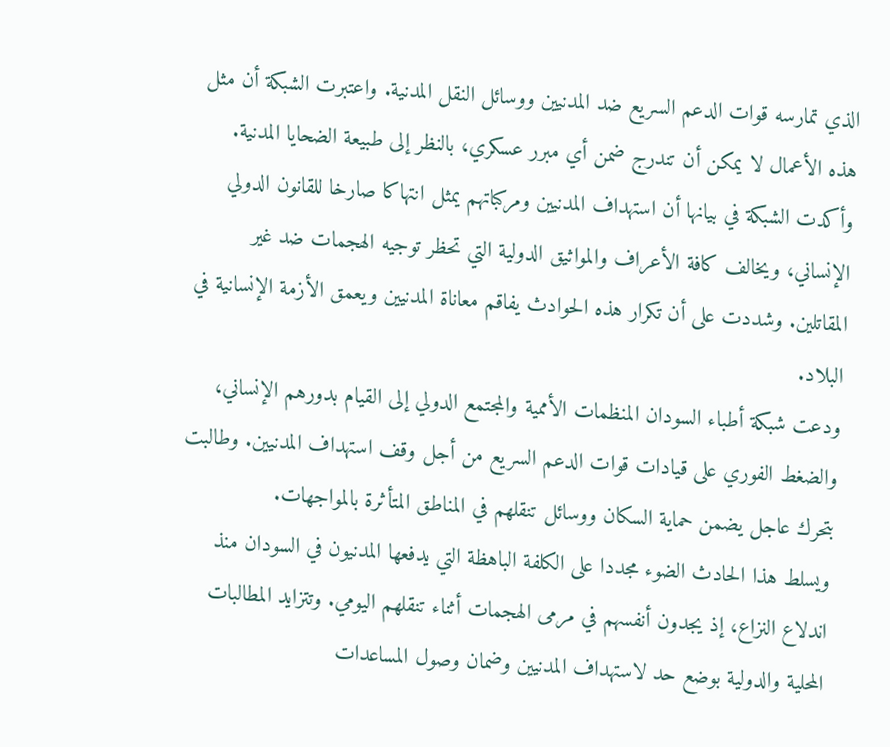الذي تمارسه قوات الدعم السريع ضد المدنيين ووسائل النقل المدنية. واعتبرت الشبكة أن مثل هذه الأعمال لا يمكن أن تندرج ضمن أي مبرر عسكري، بالنظر إلى طبيعة الضحايا المدنية.
وأكدت الشبكة في بيانها أن استهداف المدنيين ومركباتهم يمثل انتهاكا صارخا للقانون الدولي الإنساني، ويخالف كافة الأعراف والمواثيق الدولية التي تحظر توجيه الهجمات ضد غير المقاتلين. وشددت على أن تكرار هذه الحوادث يفاقم معاناة المدنيين ويعمق الأزمة الإنسانية في البلاد.
ودعت شبكة أطباء السودان المنظمات الأممية والمجتمع الدولي إلى القيام بدورهم الإنساني، والضغط الفوري على قيادات قوات الدعم السريع من أجل وقف استهداف المدنيين. وطالبت بتحرك عاجل يضمن حماية السكان ووسائل تنقلهم في المناطق المتأثرة بالمواجهات.
ويسلط هذا الحادث الضوء مجددا على الكلفة الباهظة التي يدفعها المدنيون في السودان منذ اندلاع النزاع، إذ يجدون أنفسهم في مرمى الهجمات أثناء تنقلهم اليومي. وتتزايد المطالبات المحلية والدولية بوضع حد لاستهداف المدنيين وضمان وصول المساعدات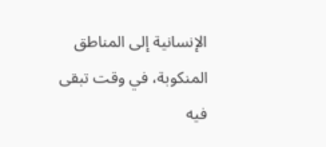الإنسانية إلى المناطق المنكوبة، في وقت تبقى فيه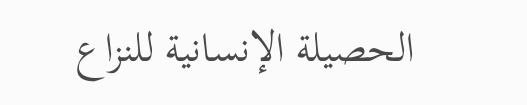الحصيلة الإنسانية للنزاع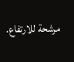مرشحة للارتفاع.